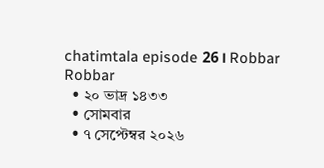chatimtala episode 26। Robbar
Robbar
  • ২০ ভাদ্র ১৪৩৩
  • সোমবার
  • ৭ সেপ্টেম্বর ২০২৬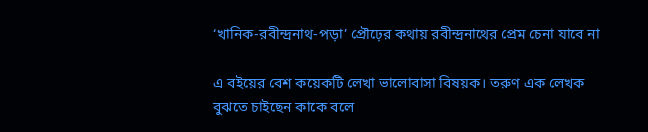‘খানিক-রবীন্দ্রনাথ-পড়া’ প্রৌঢ়ের কথায় রবীন্দ্রনাথের প্রেম চেনা যাবে না

এ বইয়ের বেশ কয়েকটি লেখা ভালোবাসা বিষয়ক। তরুণ এক লেখক বুঝতে চাইছেন কাকে বলে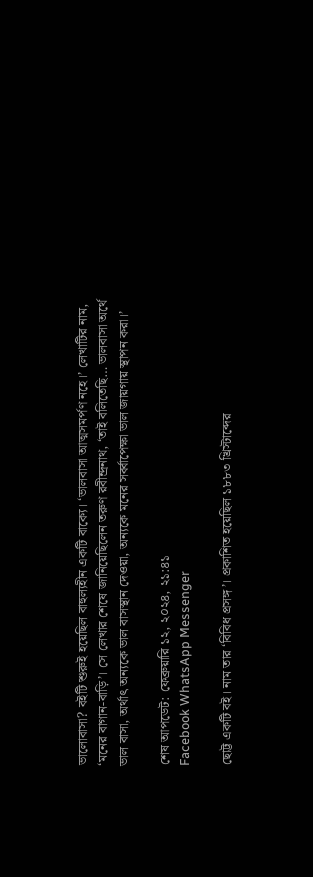ভালোবাসা? বইটি শুরুই হয়েছিল বাহুল্যহীন একটি বাক্যে। ‘ভালবাসা আত্মসমর্পণ নহে।’ লেখাটির নাম, ‘মনের বাগান-বাড়ি’। সে লেখার শেষে জানিয়েছিলেন তরুণ রবীন্দ্রনাথ, ‘তাই বলিতেছি… ভালবাসা অর্থে ভাল বাসা, অর্থাৎ অন্যকে ভাল বাসস্থান দেওয়া, অন্যকে মনের সর্ব্বাপেক্ষা ভাল জায়গায় স্থাপন করা।’

শেষ আপডেট: ফেব্রুয়ারি ১২, ২০২৪, ২১:৪১
Facebook WhatsApp Messenger

ছোট্ট একটি বই। নাম তার ‘বিবিধ প্রসঙ্গ’। প্রকাশিত হয়েছিল ১৮৮৩ খ্রিস্টাব্দের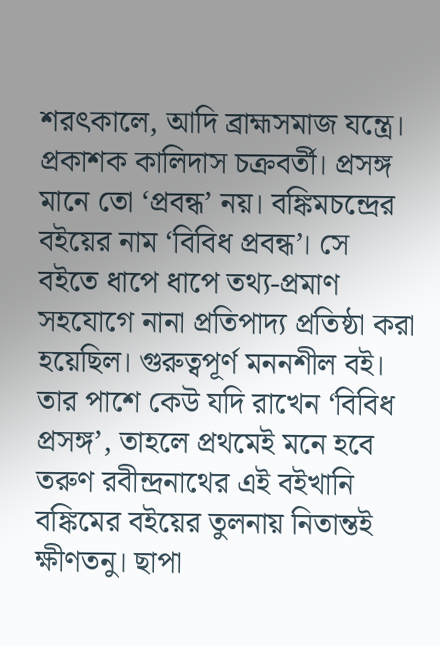শরৎকালে, আদি ব্রাহ্মসমাজ যন্ত্রে। প্রকাশক কালিদাস চক্রবর্তী। প্রসঙ্গ মানে তো ‘প্রবন্ধ’ নয়। বঙ্কিমচন্দ্রের বইয়ের নাম ‘বিবিধ প্রবন্ধ’। সে বইতে ধাপে ধাপে তথ্য-প্রমাণ সহযোগে নানা প্রতিপাদ্য প্রতিষ্ঠা করা হয়েছিল। গুরুত্বপূর্ণ মননশীল বই। তার পাশে কেউ যদি রাখেন ‘বিবিধ প্রসঙ্গ’, তাহলে প্রথমেই মনে হবে তরুণ রবীন্দ্রনাথের এই বইখানি বঙ্কিমের বইয়ের তুলনায় নিতান্তই ক্ষীণতনু। ছাপা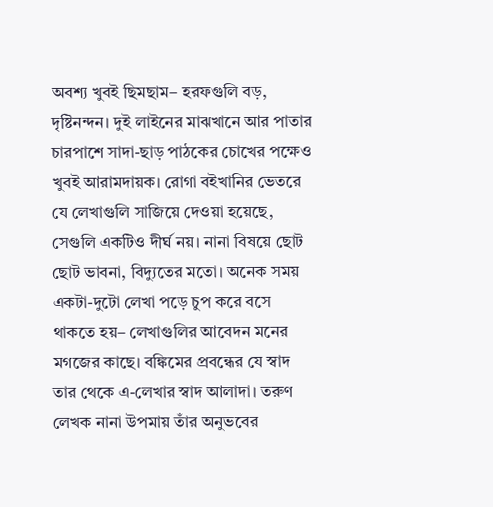অবশ্য খুবই ছিমছাম– হরফগুলি বড়, দৃষ্টিনন্দন। দুই লাইনের মাঝখানে আর পাতার চারপাশে সাদা-ছাড় পাঠকের চোখের পক্ষেও খুবই আরামদায়ক। রোগা বইখানির ভেতরে যে লেখাগুলি সাজিয়ে দেওয়া হয়েছে, সেগুলি একটিও দীর্ঘ নয়। নানা বিষয়ে ছোট ছোট ভাবনা, বিদ্যুতের মতো। অনেক সময় একটা-দুটো লেখা পড়ে চুপ করে বসে থাকতে হয়– লেখাগুলির আবেদন মনের মগজের কাছে। বঙ্কিমের প্রবন্ধের যে স্বাদ তার থেকে এ-লেখার স্বাদ আলাদা। তরুণ লেখক নানা উপমায় তাঁর অনুভবের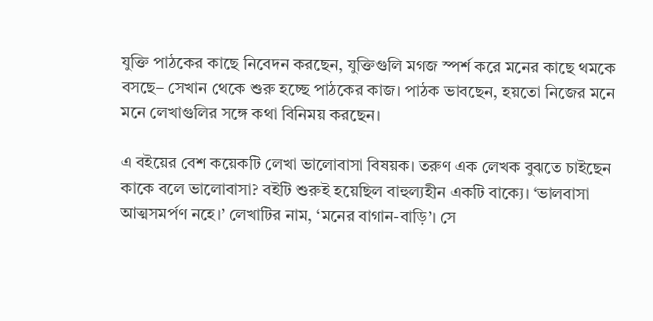যুক্তি পাঠকের কাছে নিবেদন করছেন, যুক্তিগুলি মগজ স্পর্শ করে মনের কাছে থমকে বসছে– সেখান থেকে শুরু হচ্ছে পাঠকের কাজ। পাঠক ভাবছেন, হয়তো নিজের মনে মনে লেখাগুলির সঙ্গে কথা বিনিময় করছেন।

এ বইয়ের বেশ কয়েকটি লেখা ভালোবাসা বিষয়ক। তরুণ এক লেখক বুঝতে চাইছেন কাকে বলে ভালোবাসা? বইটি শুরুই হয়েছিল বাহুল্যহীন একটি বাক্যে। ‘ভালবাসা আত্মসমর্পণ নহে।’ লেখাটির নাম, ‘মনের বাগান-বাড়ি’। সে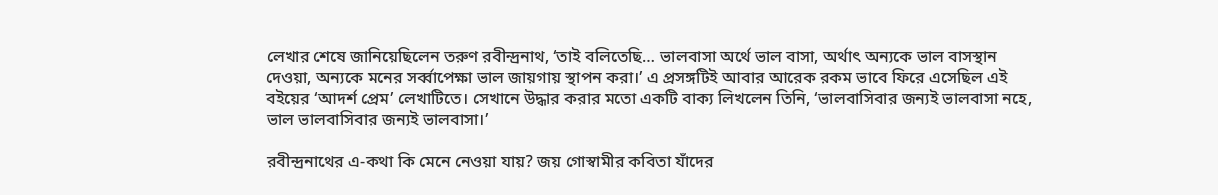লেখার শেষে জানিয়েছিলেন তরুণ রবীন্দ্রনাথ, ‘তাই বলিতেছি… ভালবাসা অর্থে ভাল বাসা, অর্থাৎ অন্যকে ভাল বাসস্থান দেওয়া, অন্যকে মনের সর্ব্বাপেক্ষা ভাল জায়গায় স্থাপন করা।’ এ প্রসঙ্গটিই আবার আরেক রকম ভাবে ফিরে এসেছিল এই বইয়ের ‘আদর্শ প্রেম’ লেখাটিতে। সেখানে উদ্ধার করার মতো একটি বাক্য লিখলেন তিনি, ‘ভালবাসিবার জন্যই ভালবাসা নহে, ভাল ভালবাসিবার জন্যই ভালবাসা।’

রবীন্দ্রনাথের এ-কথা কি মেনে নেওয়া যায়? জয় গোস্বামীর কবিতা যাঁদের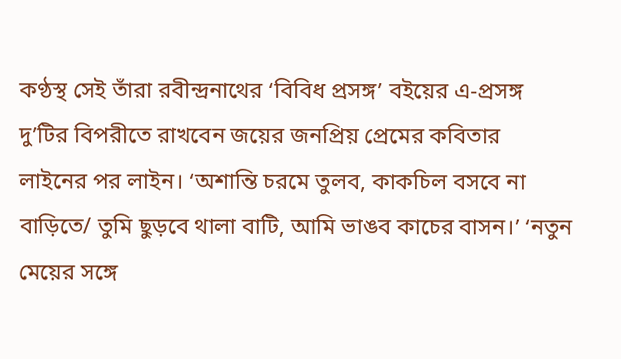কণ্ঠস্থ সেই তাঁরা রবীন্দ্রনাথের ‘বিবিধ প্রসঙ্গ’ বইয়ের এ-প্রসঙ্গ দু’টির বিপরীতে রাখবেন জয়ের জনপ্রিয় প্রেমের কবিতার লাইনের পর লাইন। ‘অশান্তি চরমে তুলব, কাকচিল বসবে না বাড়িতে/ তুমি ছুড়বে থালা বাটি, আমি ভাঙব কাচের বাসন।’ ‘নতুন মেয়ের সঙ্গে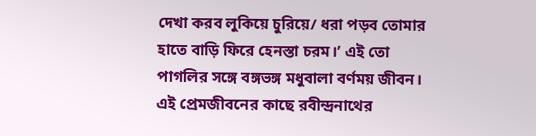দেখা করব লুকিয়ে চুরিয়ে/ ধরা পড়ব তোমার হাতে বাড়ি ফিরে হেনস্তা চরম।’ এই তো পাগলির সঙ্গে বঙ্গভঙ্গ মধুবালা বর্ণময় জীবন। এই প্রেমজীবনের কাছে রবীন্দ্রনাথের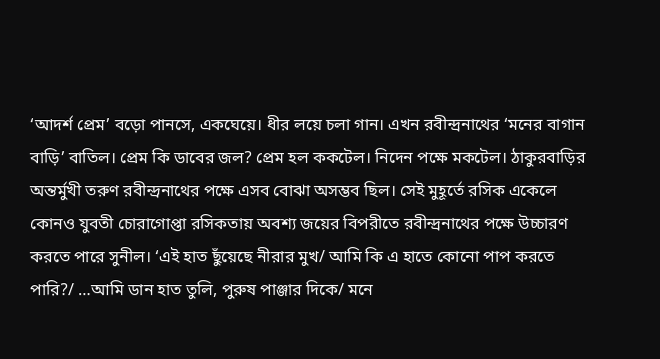‘আদর্শ প্রেম’ বড়ো পানসে, একঘেয়ে। ধীর লয়ে চলা গান। এখন রবীন্দ্রনাথের ‘মনের বাগান বাড়ি’ বাতিল। প্রেম কি ডাবের জল? প্রেম হল ককটেল। নিদেন পক্ষে মকটেল। ঠাকুরবাড়ির অন্তর্মুখী তরুণ রবীন্দ্রনাথের পক্ষে এসব বোঝা অসম্ভব ছিল। সেই মুহূর্তে রসিক একেলে কোনও যুবতী চোরাগোপ্তা রসিকতায় অবশ্য জয়ের বিপরীতে রবীন্দ্রনাথের পক্ষে উচ্চারণ করতে পারে সুনীল। ‘এই হাত ছুঁয়েছে নীরার মুখ/ আমি কি এ হাতে কোনো পাপ করতে পারি?/ …আমি ডান হাত তুলি, পুরুষ পাঞ্জার দিকে/ মনে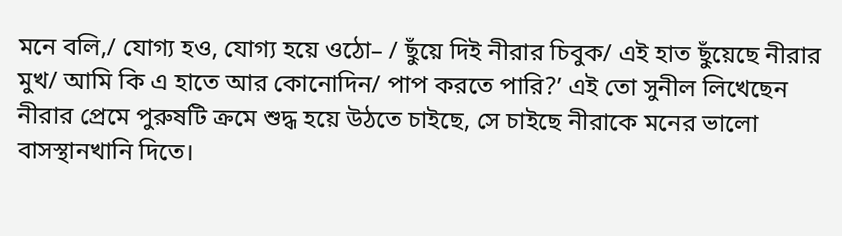মনে বলি,/ যোগ্য হও, যোগ্য হয়ে ওঠো– / ছুঁয়ে দিই নীরার চিবুক/ এই হাত ছুঁয়েছে নীরার মুখ/ আমি কি এ হাতে আর কোনোদিন/ পাপ করতে পারি?’ এই তো সুনীল লিখেছেন নীরার প্রেমে পুরুষটি ক্রমে শুদ্ধ হয়ে উঠতে চাইছে, সে চাইছে নীরাকে মনের ভালো বাসস্থানখানি দিতে।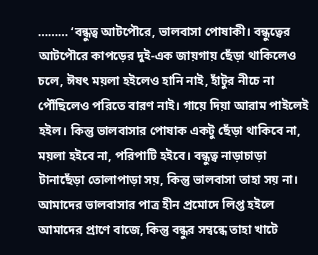……… ‘বন্ধুত্ব আটপৌরে, ভালবাসা পোষাকী। বন্ধুত্বের আটপৌরে কাপড়ের দুই-এক জায়গায় ছেঁড়া থাকিলেও চলে, ঈষৎ ময়লা হইলেও হানি নাই, হাঁটুর নীচে না পৌঁছিলেও পরিতে বারণ নাই। গায়ে দিয়া আরাম পাইলেই হইল। কিন্তু ভালবাসার পোষাক একটু ছেঁড়া থাকিবে না, ময়লা হইবে না, পরিপাটি হইবে। বন্ধুত্ব নাড়াচাড়া টানাছেঁড়া তোলাপাড়া সয়, কিন্তু ভালবাসা তাহা সয় না। আমাদের ভালবাসার পাত্র হীন প্রমোদে লিপ্ত হইলে আমাদের প্রাণে বাজে, কিন্তু বন্ধুর সম্বন্ধে তাহা খাটে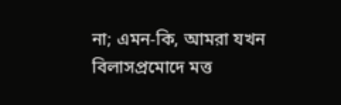না; এমন-কি, আমরা যখন বিলাসপ্রমোদে মত্ত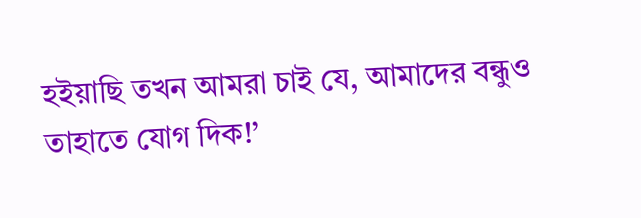হইয়াছি তখন আমরা চাই যে, আমাদের বন্ধুও তাহাতে যোগ দিক!’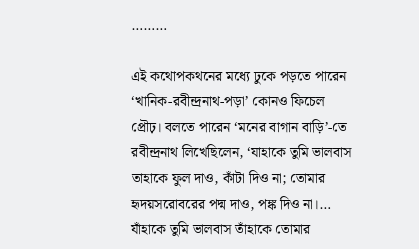………

এই কথোপকথনের মধ্যে ঢুকে পড়তে পারেন ‘খানিক-রবীন্দ্রনাথ-পড়া’ কোনও ফিচেল প্রৌঢ়। বলতে পারেন ‘মনের বাগান বাড়ি’-তে রবীন্দ্রনাথ লিখেছিলেন, ‘যাহাকে তুমি ভালবাস তাহাকে ফুল দাও, কাঁটা দিও না; তোমার হৃদয়সরোবরের পদ্ম দাও, পঙ্ক দিও না।… যাঁহাকে তুমি ভালবাস তাঁহাকে তোমার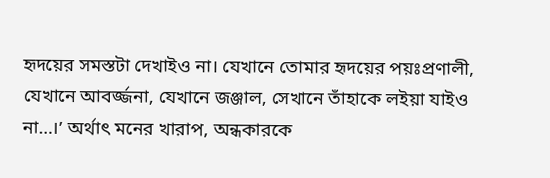হৃদয়ের সমস্তটা দেখাইও না। যেখানে তোমার হৃদয়ের পয়ঃপ্রণালী, যেখানে আবর্জ্জনা, যেখানে জঞ্জাল, সেখানে তাঁহাকে লইয়া যাইও না…।’ অর্থাৎ মনের খারাপ, অন্ধকারকে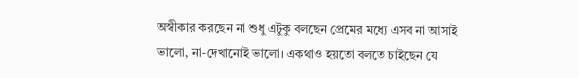অস্বীকার করছেন না শুধু এটুকু বলছেন প্রেমের মধ্যে এসব না আসাই ভালো, না-দেখানোই ভালো। একথাও হয়তো বলতে চাইছেন যে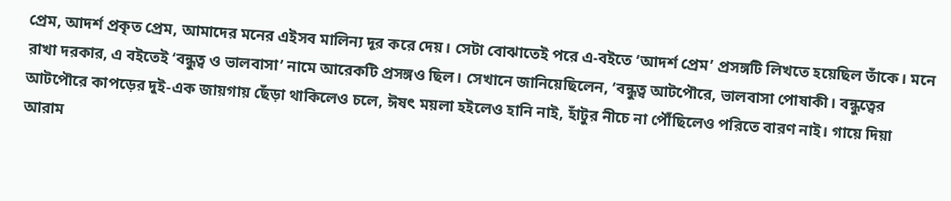প্রেম, আদর্শ প্রকৃত প্রেম, আমাদের মনের এইসব মালিন্য দূর করে দেয়। সেটা বোঝাতেই পরে এ-বইতে ‘আদর্শ প্রেম’ প্রসঙ্গটি লিখতে হয়েছিল তাঁকে। মনে রাখা দরকার, এ বইতেই ‘বন্ধুত্ব ও ভালবাসা’ নামে আরেকটি প্রসঙ্গও ছিল। সেখানে জানিয়েছিলেন, ‘বন্ধুত্ব আটপৌরে, ভালবাসা পোষাকী। বন্ধুত্বের আটপৌরে কাপড়ের দুই-এক জায়গায় ছেঁড়া থাকিলেও চলে, ঈষৎ ময়লা হইলেও হানি নাই, হাঁটুর নীচে না পৌঁছিলেও পরিতে বারণ নাই। গায়ে দিয়া আরাম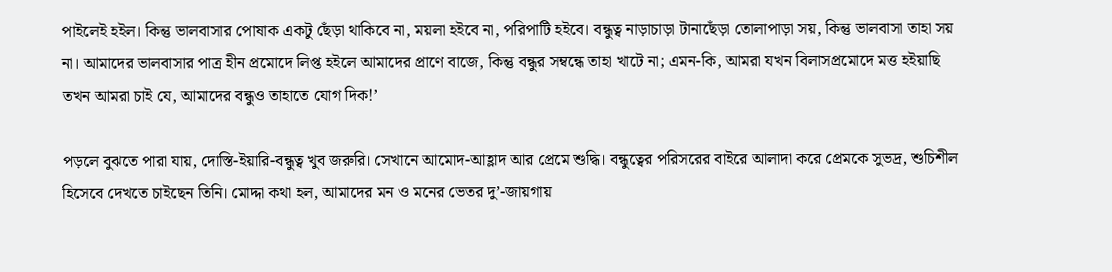পাইলেই হইল। কিন্তু ভালবাসার পোষাক একটু ছেঁড়া থাকিবে না, ময়লা হইবে না, পরিপাটি হইবে। বন্ধুত্ব নাড়াচাড়া টানাছেঁড়া তোলাপাড়া সয়, কিন্তু ভালবাসা তাহা সয় না। আমাদের ভালবাসার পাত্র হীন প্রমোদে লিপ্ত হইলে আমাদের প্রাণে বাজে, কিন্তু বন্ধুর সম্বন্ধে তাহা খাটে না; এমন-কি, আমরা যখন বিলাসপ্রমোদে মত্ত হইয়াছি তখন আমরা চাই যে, আমাদের বন্ধুও তাহাতে যোগ দিক!’

পড়লে বুঝতে পারা যায়, দোস্তি-ইয়ারি-বন্ধুত্ব খুব জরুরি। সেখানে আমোদ-আহ্লাদ আর প্রেমে শুদ্ধি। বন্ধুত্বের পরিসরের বাইরে আলাদা করে প্রেমকে সুভদ্র, শুচিশীল হিসেবে দেখতে চাইছেন তিনি। মোদ্দা কথা হল, আমাদের মন ও মনের ভেতর দু’-জায়গায়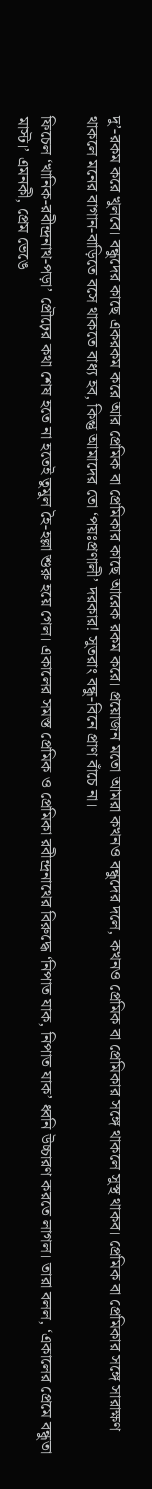দু’-রকম করে খুলবে। বন্ধুদের কাছে একরকম করে আর প্রেমিক বা প্রেমিকার কাছে আরেক রকম করে। প্রয়োজন মতো আমরা কখনও বন্ধুদের দলে, কখনও প্রেমিক বা প্রেমিকার সঙ্গে থাকলে সুস্থ থাকব। প্রেমিক বা প্রেমিকার সঙ্গে সারাক্ষণ থাকলে মনের বাগান-বাড়িতে বসে থাকতে বাধ্য হব, কিন্তু আমাদের তো ‘পয়ঃপ্রণালী’ দরকার! সুতরাং বন্ধু-বিনে প্রাণ বাঁচে না।

ফিচেল ‘খানিক-রবীন্দ্রনাথ-পড়া’ প্রৌঢ়ের কথা শেষ হতে না হতেই তুমুল হৈ-হল্লা শুরু হয়ে গেল। একালের সমস্ত প্রেমিক ও প্রেমিকা রবীন্দ্রনাথের বিরুদ্ধে ‘নিপাত যাক, নিপাত যাক’ ধ্বনি উচ্চারণ করতে লাগল। তারা বলল, ‘একালের প্রেমে বন্ধুতা মাস্ট।’ এমনকী, প্রেম ভেঙে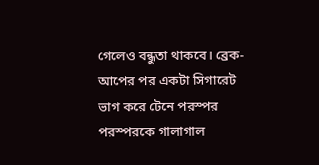গেলেও বন্ধুতা থাকবে। ব্রেক-আপের পর একটা সিগারেট ভাগ করে টেনে পরস্পর পরস্পরকে গালাগাল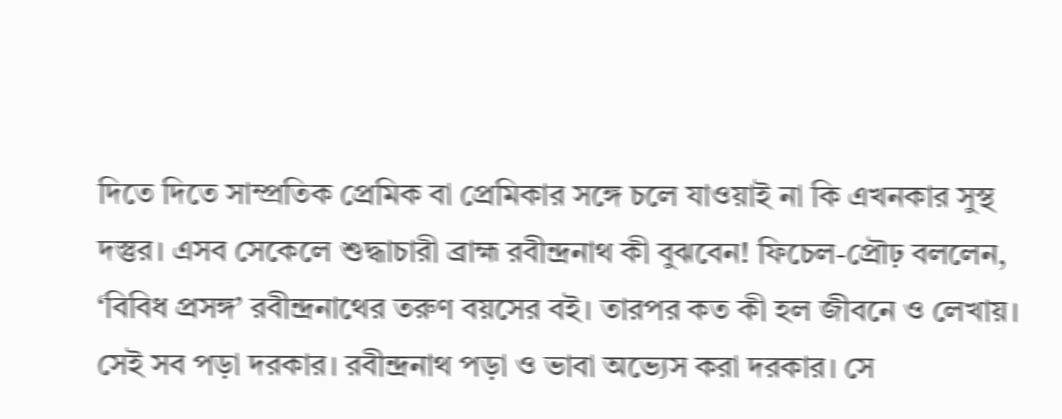দিতে দিতে সাম্প্রতিক প্রেমিক বা প্রেমিকার সঙ্গে চলে যাওয়াই না কি এখনকার সুস্থ দস্তুর। এসব সেকেলে শুদ্ধাচারী ব্রাহ্ম রবীন্দ্রনাথ কী বুঝবেন! ফিচেল-প্রৌঢ় বললেন, ‘বিবিধ প্রসঙ্গ’ রবীন্দ্রনাথের তরুণ বয়সের বই। তারপর কত কী হল জীবনে ও লেখায়। সেই সব পড়া দরকার। রবীন্দ্রনাথ পড়া ও ভাবা অভ্যেস করা দরকার। সে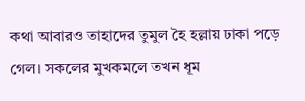কথা আবারও তাহাদের তুমুল হৈ হল্লায় ঢাকা পড়ে গেল। সকলের মুখকমলে তখন ধূম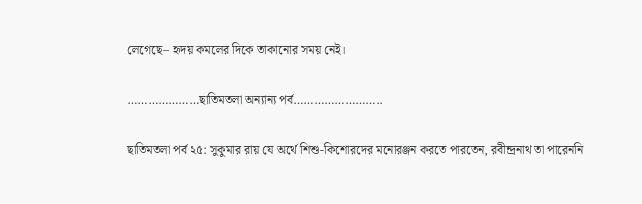লেগেছে– হৃদয় কমলের দিকে তাকানোর সময় নেই।

…………………ছাতিমতলা অন্যান্য পর্ব……………………..

ছাতিমতলা পর্ব ২৫: সুকুমার রায় যে অর্থে শিশু-কিশোরদের মনোরঞ্জন করতে পারতেন, রবীন্দ্রনাথ তা পারেননি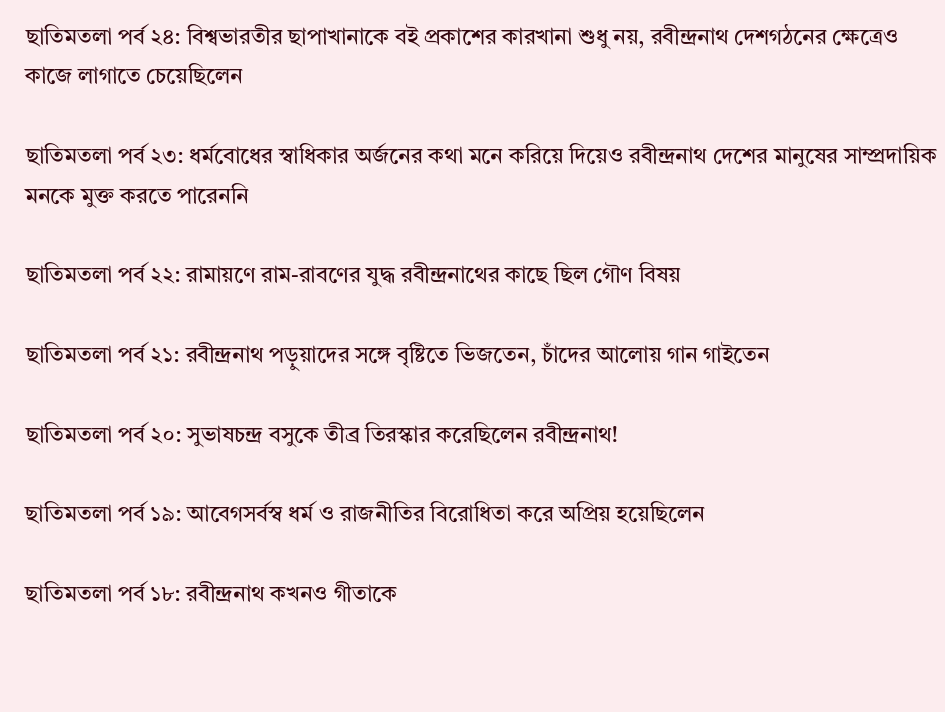ছাতিমতলা পর্ব ২৪: বিশ্বভারতীর ছাপাখানাকে বই প্রকাশের কারখানা শুধু নয়, রবীন্দ্রনাথ দেশগঠনের ক্ষেত্রেও কাজে লাগাতে চেয়েছিলেন

ছাতিমতলা পর্ব ২৩: ধর্মবোধের স্বাধিকার অর্জনের কথা মনে করিয়ে দিয়েও রবীন্দ্রনাথ দেশের মানুষের সাম্প্রদায়িক মনকে মুক্ত করতে পারেননি

ছাতিমতলা পর্ব ২২: রামায়ণে রাম-রাবণের যুদ্ধ রবীন্দ্রনাথের কাছে ছিল গৌণ বিষয়

ছাতিমতলা পর্ব ২১: রবীন্দ্রনাথ পড়ুয়াদের সঙ্গে বৃষ্টিতে ভিজতেন, চাঁদের আলোয় গান গাইতেন

ছাতিমতলা পর্ব ২০: সুভাষচন্দ্র বসুকে তীব্র তিরস্কার করেছিলেন রবীন্দ্রনাথ!

ছাতিমতলা পর্ব ১৯: আবেগসর্বস্ব ধর্ম ও রাজনীতির বিরোধিতা করে অপ্রিয় হয়েছিলেন

ছাতিমতলা পর্ব ১৮: রবীন্দ্রনাথ কখনও গীতাকে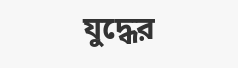যুদ্ধের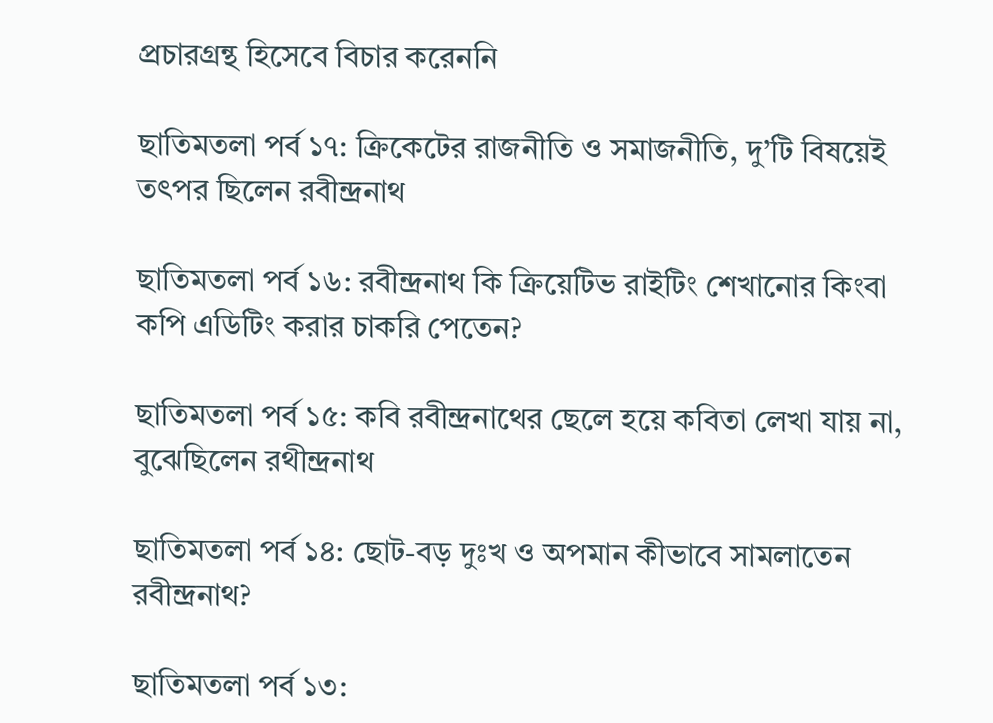প্রচারগ্রন্থ হিসেবে বিচার করেননি

ছাতিমতলা পর্ব ১৭: ক্রিকেটের রাজনীতি ও সমাজনীতি, দু’টি বিষয়েই তৎপর ছিলেন রবীন্দ্রনাথ

ছাতিমতলা পর্ব ১৬: রবীন্দ্রনাথ কি ক্রিয়েটিভ রাইটিং শেখানোর কিংবা কপি এডিটিং করার চাকরি পেতেন?

ছাতিমতলা পর্ব ১৫: কবি রবীন্দ্রনাথের ছেলে হয়ে কবিতা লেখা যায় না, বুঝেছিলেন রথীন্দ্রনাথ

ছাতিমতলা পর্ব ১৪: ছোট-বড় দুঃখ ও অপমান কীভাবে সামলাতেন রবীন্দ্রনাথ?

ছাতিমতলা পর্ব ১৩: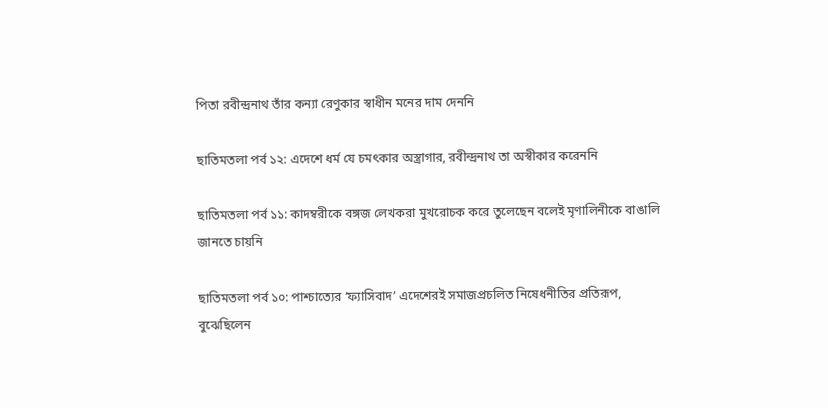পিতা রবীন্দ্রনাথ তাঁর কন্যা রেণুকার স্বাধীন মনের দাম দেননি

ছাতিমতলা পর্ব ১২: এদেশে ধর্ম যে চমৎকার অস্ত্রাগার, রবীন্দ্রনাথ তা অস্বীকার করেননি

ছাতিমতলা পর্ব ১১: কাদম্বরীকে বঙ্গজ লেখকরা মুখরোচক করে তুলেছেন বলেই মৃণালিনীকে বাঙালি জানতে চায়নি

ছাতিমতলা পর্ব ১০: পাশ্চাত্যের ‘ফ্যাসিবাদ’ এদেশেরই সমাজপ্রচলিত নিষেধনীতির প্রতিরূপ, বুঝেছিলেন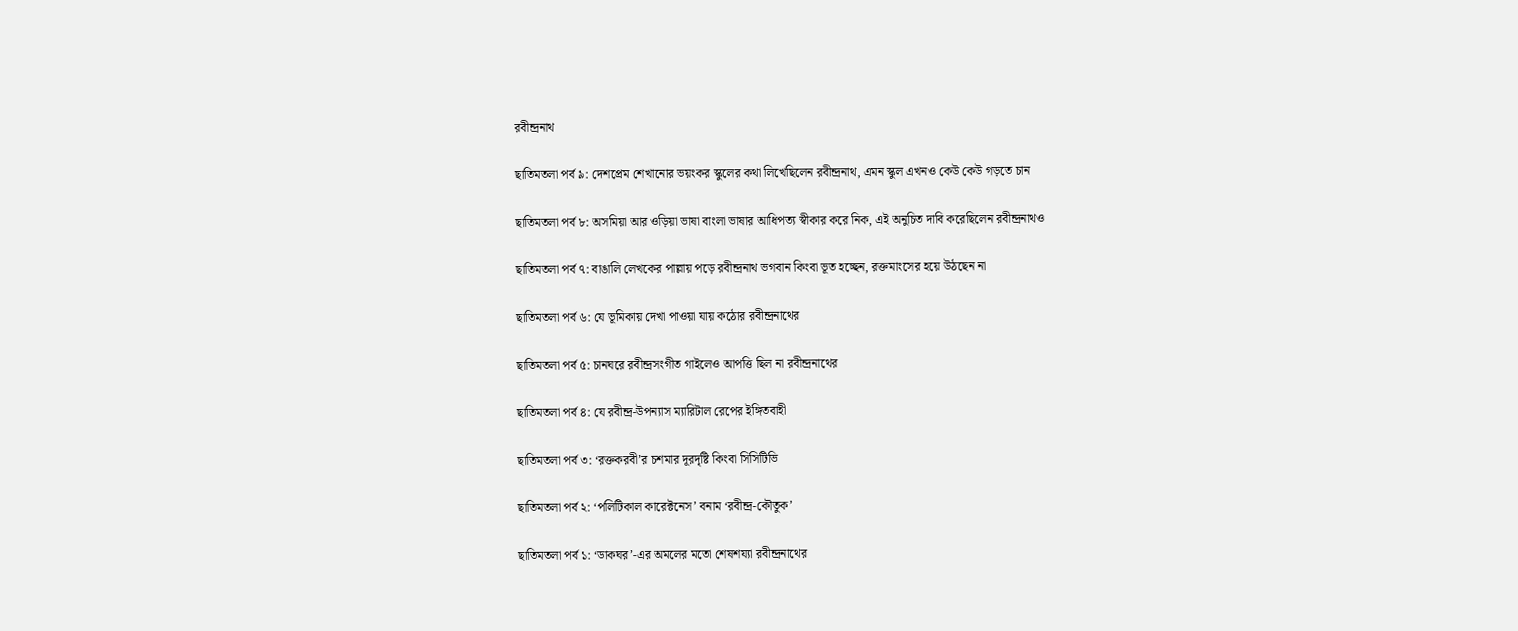রবীন্দ্রনাথ

ছাতিমতলা পর্ব ৯: দেশপ্রেম শেখানোর ভয়ংকর স্কুলের কথা লিখেছিলেন রবীন্দ্রনাথ, এমন স্কুল এখনও কেউ কেউ গড়তে চান

ছাতিমতলা পর্ব ৮: অসমিয়া আর ওড়িয়া ভাষা বাংলা ভাষার আধিপত্য স্বীকার করে নিক, এই অনুচিত দাবি করেছিলেন রবীন্দ্রনাথও

ছাতিমতলা পর্ব ৭: বাঙালি লেখকের পাল্লায় পড়ে রবীন্দ্রনাথ ভগবান কিংবা ভূত হচ্ছেন, রক্তমাংসের হয়ে উঠছেন না

ছাতিমতলা পর্ব ৬: যে ভূমিকায় দেখা পাওয়া যায় কঠোর রবীন্দ্রনাথের

ছাতিমতলা পর্ব ৫: চানঘরে রবীন্দ্রসংগীত গাইলেও আপত্তি ছিল না রবীন্দ্রনাথের

ছাতিমতলা পর্ব ৪: যে রবীন্দ্র-উপন্যাস ম্যারিটাল রেপের ইঙ্গিতবাহী

ছাতিমতলা পর্ব ৩: ‘রক্তকরবী’র চশমার দূরদৃষ্টি কিংবা সিসিটিভি

ছাতিমতলা পর্ব ২: ‘পলিটিকাল কারেক্টনেস’ বনাম ‘রবীন্দ্র-কৌতুক’

ছাতিমতলা পর্ব ১: ‘ডাকঘর’-এর অমলের মতো শেষশয্যা রবীন্দ্রনাথের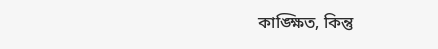কাঙ্ক্ষিত, কিন্তু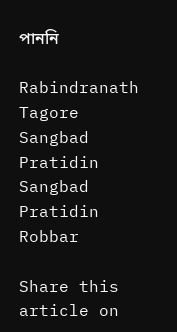পাননি

Rabindranath Tagore Sangbad Pratidin Sangbad Pratidin Robbar

Share this article on